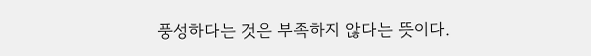풍성하다는 것은 부족하지 않다는 뜻이다.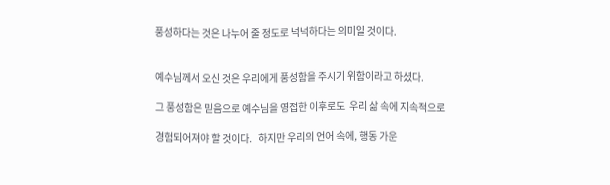풍성하다는 것은 나누어 줄 정도로 넉넉하다는 의미일 것이다.


예수님께서 오신 것은 우리에게 풍성함을 주시기 위함이라고 하셨다.

그 풍성함은 믿음으로 예수님을 영접한 이후로도  우리 삶 속에 지속적으로

경험되어져야 할 것이다.   하지만 우리의 언어 속에, 행동 가운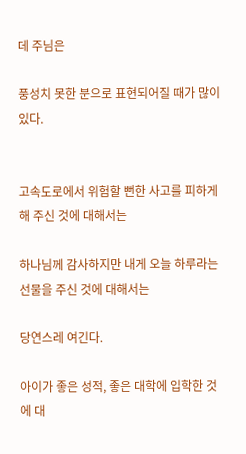데 주님은

풍성치 못한 분으로 표현되어질 때가 많이 있다.


고속도로에서 위험할 뻔한 사고를 피하게 해 주신 것에 대해서는

하나님께 감사하지만 내게 오늘 하루라는 선물을 주신 것에 대해서는

당연스레 여긴다.

아이가 좋은 성적, 좋은 대학에 입학한 것에 대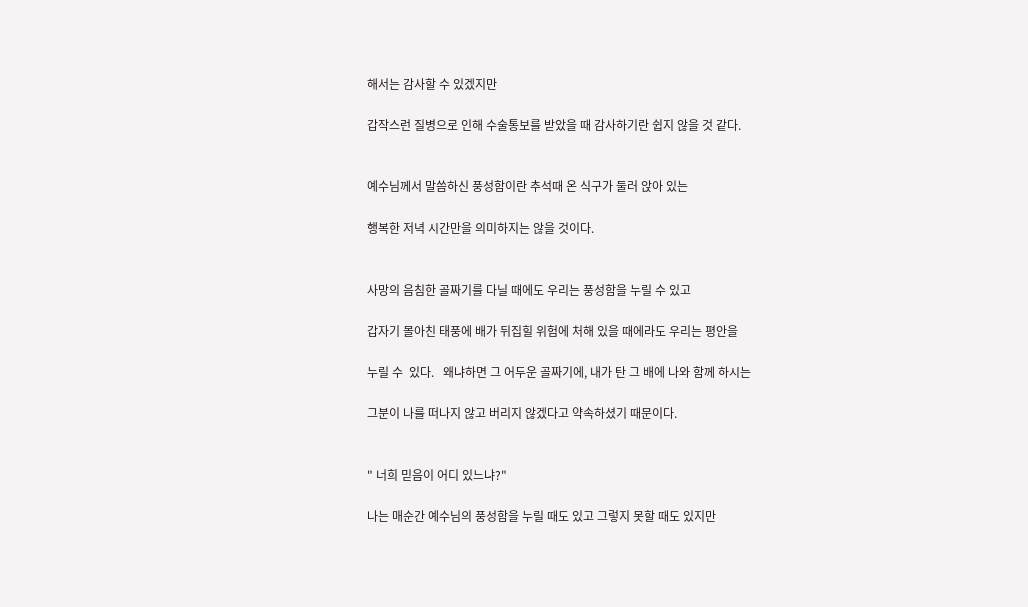해서는 감사할 수 있겠지만

갑작스런 질병으로 인해 수술통보를 받았을 때 감사하기란 쉽지 않을 것 같다.


예수님께서 말씀하신 풍성함이란 추석때 온 식구가 둘러 앉아 있는

행복한 저녁 시간만을 의미하지는 않을 것이다.


사망의 음침한 골짜기를 다닐 때에도 우리는 풍성함을 누릴 수 있고

갑자기 몰아친 태풍에 배가 뒤집힐 위험에 처해 있을 때에라도 우리는 평안을

누릴 수  있다.   왜냐하면 그 어두운 골짜기에, 내가 탄 그 배에 나와 함께 하시는

그분이 나를 떠나지 않고 버리지 않겠다고 약속하셨기 때문이다.


" 너희 믿음이 어디 있느냐?"

나는 매순간 예수님의 풍성함을 누릴 때도 있고 그렇지 못할 때도 있지만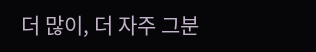더 많이, 더 자주 그분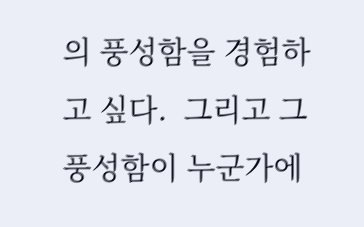의 풍성함을 경험하고 싶다.  그리고 그 풍성함이 누군가에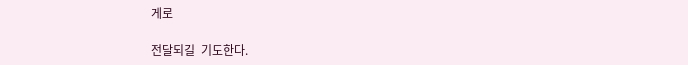게로

전달되길  기도한다.